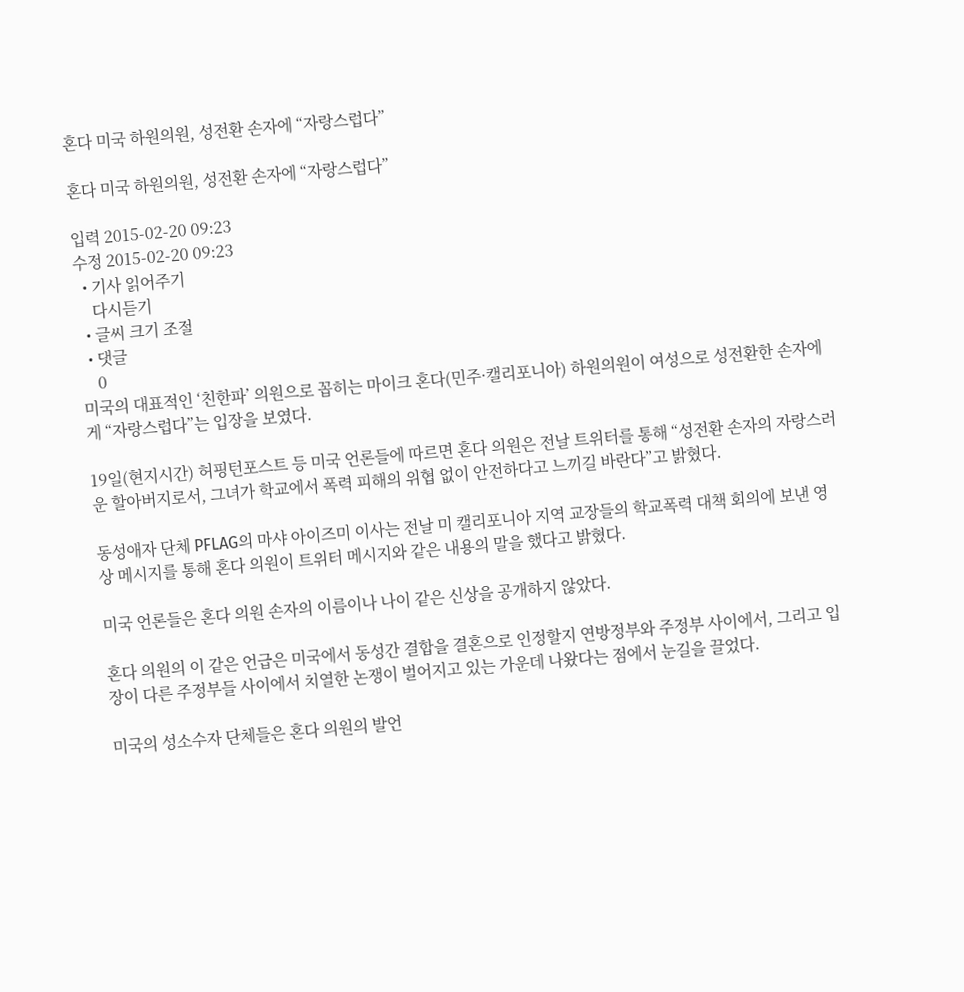혼다 미국 하원의원, 성전환 손자에 “자랑스럽다”

혼다 미국 하원의원, 성전환 손자에 “자랑스럽다”

입력 2015-02-20 09:23
수정 2015-02-20 09:23
  • 기사 읽어주기
    다시듣기
  • 글씨 크기 조절
  • 댓글
    0
미국의 대표적인 ‘친한파’ 의원으로 꼽히는 마이크 혼다(민주·캘리포니아) 하원의원이 여성으로 성전환한 손자에게 “자랑스럽다”는 입장을 보였다.

19일(현지시간) 허핑턴포스트 등 미국 언론들에 따르면 혼다 의원은 전날 트위터를 통해 “성전환 손자의 자랑스러운 할아버지로서, 그녀가 학교에서 폭력 피해의 위협 없이 안전하다고 느끼길 바란다”고 밝혔다.

동성애자 단체 PFLAG의 마샤 아이즈미 이사는 전날 미 캘리포니아 지역 교장들의 학교폭력 대책 회의에 보낸 영상 메시지를 통해 혼다 의원이 트위터 메시지와 같은 내용의 말을 했다고 밝혔다.

미국 언론들은 혼다 의원 손자의 이름이나 나이 같은 신상을 공개하지 않았다.

혼다 의원의 이 같은 언급은 미국에서 동성간 결합을 결혼으로 인정할지 연방정부와 주정부 사이에서, 그리고 입장이 다른 주정부들 사이에서 치열한 논쟁이 벌어지고 있는 가운데 나왔다는 점에서 눈길을 끌었다.

미국의 성소수자 단체들은 혼다 의원의 발언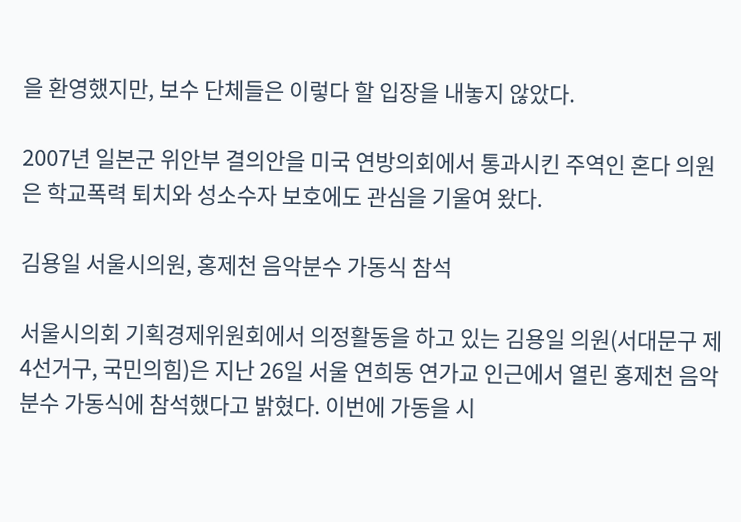을 환영했지만, 보수 단체들은 이렇다 할 입장을 내놓지 않았다.

2007년 일본군 위안부 결의안을 미국 연방의회에서 통과시킨 주역인 혼다 의원은 학교폭력 퇴치와 성소수자 보호에도 관심을 기울여 왔다.

김용일 서울시의원, 홍제천 음악분수 가동식 참석

서울시의회 기획경제위원회에서 의정활동을 하고 있는 김용일 의원(서대문구 제4선거구, 국민의힘)은 지난 26일 서울 연희동 연가교 인근에서 열린 홍제천 음악분수 가동식에 참석했다고 밝혔다. 이번에 가동을 시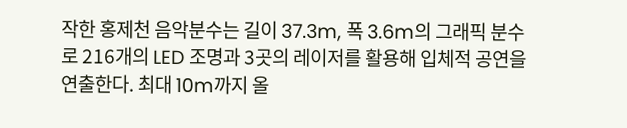작한 홍제천 음악분수는 길이 37.3m, 폭 3.6m의 그래픽 분수로 216개의 LED 조명과 3곳의 레이저를 활용해 입체적 공연을 연출한다. 최대 10m까지 올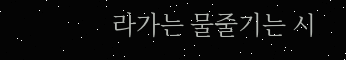라가는 물줄기는 시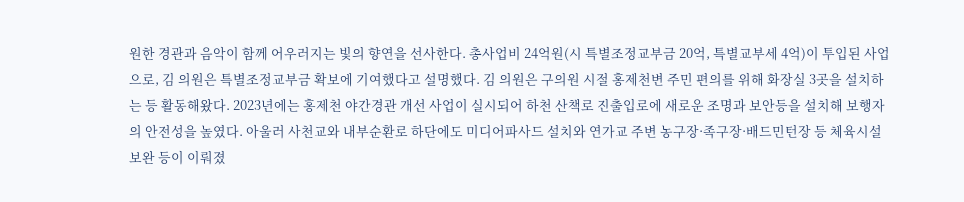원한 경관과 음악이 함께 어우러지는 빛의 향연을 선사한다. 총사업비 24억원(시 특별조정교부금 20억, 특별교부세 4억)이 투입된 사업으로, 김 의원은 특별조정교부금 확보에 기여했다고 설명했다. 김 의원은 구의원 시절 홍제천변 주민 편의를 위해 화장실 3곳을 설치하는 등 활동해왔다. 2023년에는 홍제천 야간경관 개선 사업이 실시되어 하천 산책로 진출입로에 새로운 조명과 보안등을 설치해 보행자의 안전성을 높였다. 아울러 사천교와 내부순환로 하단에도 미디어파사드 설치와 연가교 주변 농구장·족구장·배드민턴장 등 체육시설 보완 등이 이뤄졌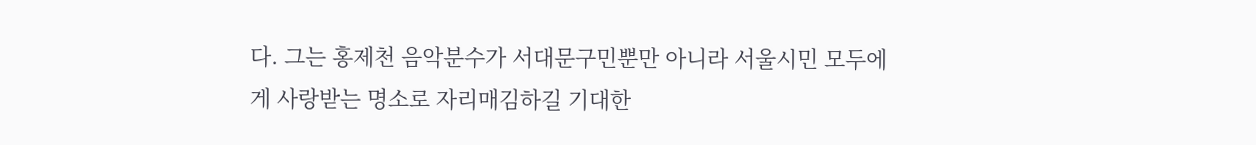다. 그는 홍제천 음악분수가 서대문구민뿐만 아니라 서울시민 모두에게 사랑받는 명소로 자리매김하길 기대한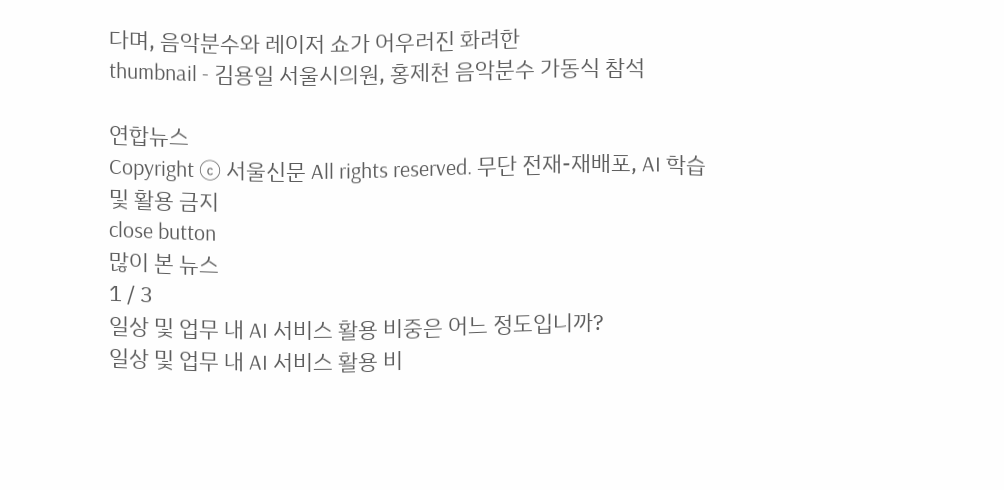다며, 음악분수와 레이저 쇼가 어우러진 화려한
thumbnail - 김용일 서울시의원, 홍제천 음악분수 가동식 참석

연합뉴스
Copyright ⓒ 서울신문 All rights reserved. 무단 전재-재배포, AI 학습 및 활용 금지
close button
많이 본 뉴스
1 / 3
일상 및 업무 내 AI 서비스 활용 비중은 어느 정도입니까?
일상 및 업무 내 AI 서비스 활용 비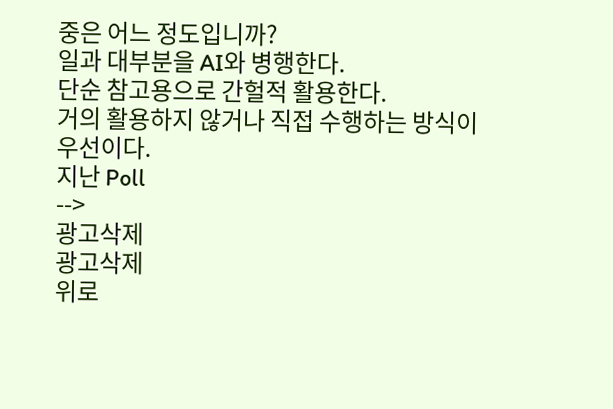중은 어느 정도입니까?
일과 대부분을 AI와 병행한다.
단순 참고용으로 간헐적 활용한다.
거의 활용하지 않거나 직접 수행하는 방식이 우선이다.
지난 Poll
-->
광고삭제
광고삭제
위로